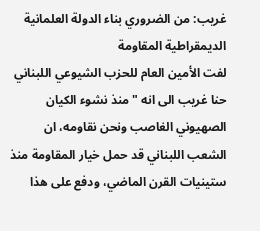غريب: من الضروري بناء الدولة العلمانية الديمقراطية المقاومة
لفت الأمين العام للحزب الشيوعي اللبناني حنا غريب الى انه "منذ نشوء الكيان الصهيوني الغاصب ونحن نقاومه، ان الشعب اللبناني قد حمل خيار المقاومة منذ ستينيات القرن الماضي، ودفع على هذا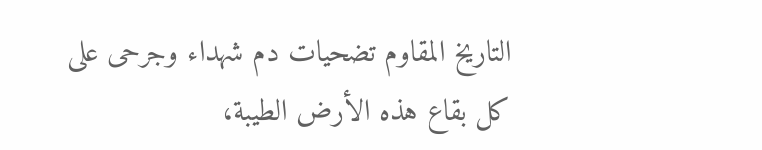التاريخ المقاوم تضحيات دم شهداء وجرحى على كل بقاع هذه الأرض الطيبة،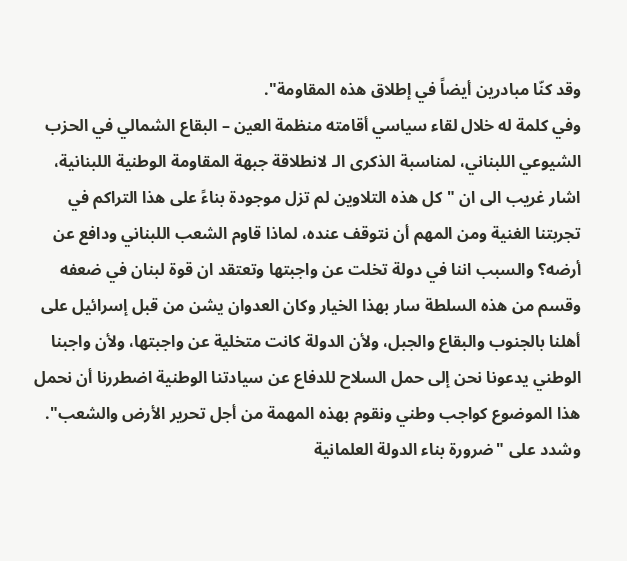وقد كنّا مبادرين أيضاً في إطلاق هذه المقاومة".
وفي كلمة له خلال لقاء سياسي أقامته منظمة العين – البقاع الشمالي في الحزب الشيوعي اللبناني، لمناسبة الذكرى الـ لانطلاقة جبهة المقاومة الوطنية اللبنانية، اشار غريب الى ان "كل هذه التلاوين لم تزل موجودة بناءً على هذا التراكم في تجربتنا الغنية ومن المهم أن نتوقف عنده، لماذا قاوم الشعب اللبناني ودافع عن أرضه؟ والسبب اننا في دولة تخلت عن واجبتها وتعتقد ان قوة لبنان في ضعفه وقسم من هذه السلطة سار بهذا الخيار وكان العدوان يشن من قبل إسرائيل على أهلنا بالجنوب والبقاع والجبل، ولأن الدولة كانت متخلية عن واجبتها، ولأن واجبنا الوطني يدعونا نحن إلى حمل السلاح للدفاع عن سيادتنا الوطنية اضطررنا أن نحمل هذا الموضوع كواجب وطني ونقوم بهذه المهمة من أجل تحرير الأرض والشعب".
وشدد على "ضرورة بناء الدولة العلمانية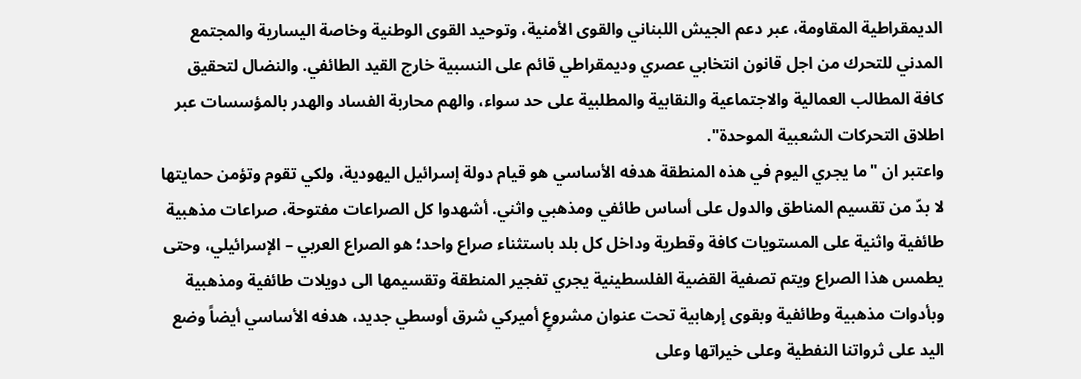الديمقراطية المقاومة، عبر دعم الجيش اللبناني والقوى الأمنية، وتوحيد القوى الوطنية وخاصة اليسارية والمجتمع المدني للتحرك من اجل قانون انتخابي عصري وديمقراطي قائم على النسبية خارج القيد الطائفي. والنضال لتحقيق كافة المطالب العمالية والاجتماعية والنقابية والمطلبية على حد سواء، والهم محاربة الفساد والهدر بالمؤسسات عبر اطلاق التحركات الشعبية الموحدة".
واعتبر ان "ما يجري اليوم في هذه المنطقة هدفه الأساسي هو قيام دولة إسرائيل اليهودية، ولكي تقوم وتؤمن حمايتها لا بدّ من تقسيم المناطق والدول على أساس طائفي ومذهبي واثني. أشهدوا كل الصراعات مفتوحة، صراعات مذهبية طائفية واثنية على المستويات كافة وقطرية وداخل كل بلد باستثناء صراع واحد؛ هو الصراع العربي – الإسرائيلي، وحتى يطمس هذا الصراع ويتم تصفية القضية الفلسطينية يجري تفجير المنطقة وتقسيمها الى دويلات طائفية ومذهبية وبأدوات مذهبية وطائفية وبقوى إرهابية تحت عنوان مشروعٍ أميركي شرق أوسطي جديد، هدفه الأساسي أيضاً وضع اليد على ثرواتنا النفطية وعلى خيراتها وعلى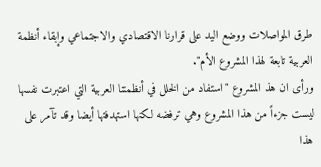طرق المواصلات ووضع اليد على قرارنا الاقتصادي والاجتماعي وإبقاء أنظمة العربية تابعة لهذا المشروع الأم".
ورأى ان هذ المشروع "استفاد من الخلل في أنظمتنا العربية التي اعتبرت نفسها ليست جزءاً من هذا المشروع وهي ترفضه لكنها استهدفتها أيضا وقد تآمر على هذا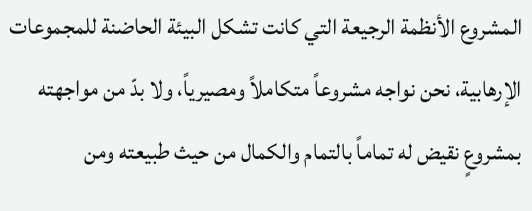المشروع الأنظمة الرجيعة التي كانت تشكل البيئة الحاضنة للمجموعات الإرهابية، نحن نواجه مشروعاً متكاملاً ومصيرياً، ولا بدّ من مواجهته بمشروعٍ نقيض له تماماً بالتمام والكمال من حيث طبيعته ومن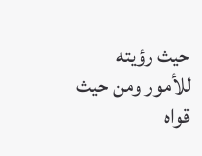حيث رؤيته للأمور ومن حيث قواه